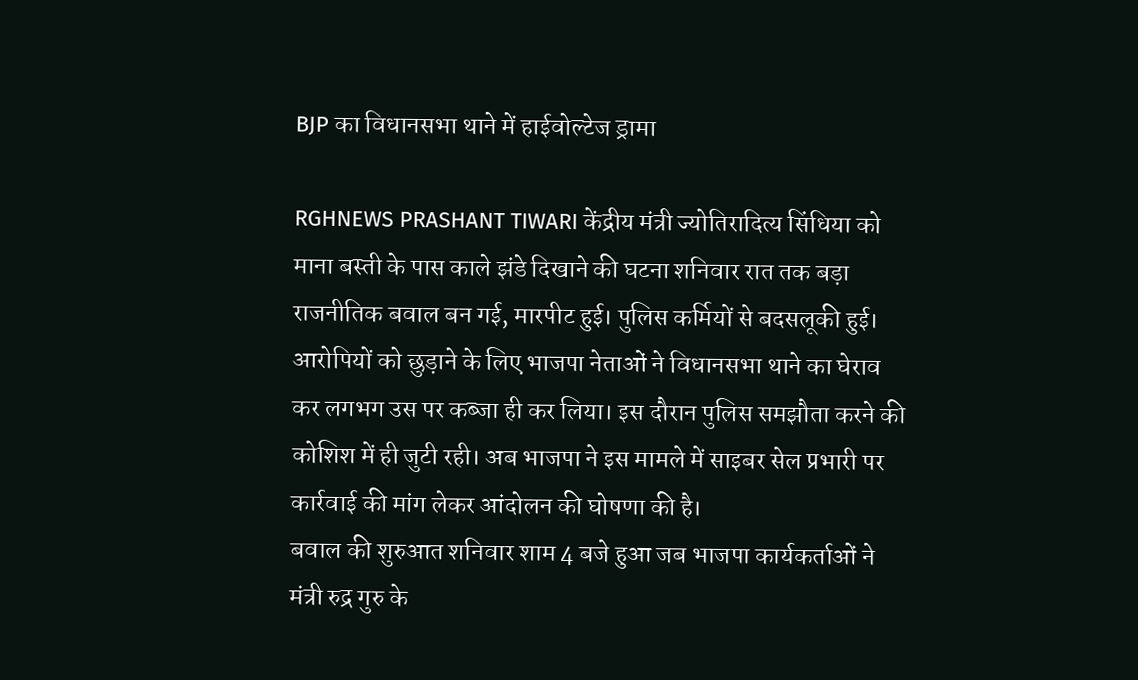BJP का विधानसभा थाने में हाईवोल्टेज ड्रामा

RGHNEWS PRASHANT TIWARI केंद्रीय मंत्री ज्योतिरादित्य सिंधिया को माना बस्ती के पास काले झंडे दिखाने की घटना शनिवार रात तक बड़ा राजनीतिक बवाल बन गई, मारपीट हुई। पुलिस कर्मियों से बदसलूकी हुई। आरोपियों को छुड़ाने के लिए भाजपा नेताओं ने विधानसभा थाने का घेराव कर लगभग उस पर कब्जा ही कर लिया। इस दौरान पुलिस समझौता करने की कोशिश में ही जुटी रही। अब भाजपा ने इस मामले में साइबर सेल प्रभारी पर कार्रवाई की मांग लेकर आंदोलन की घोषणा की है।
बवाल की शुरुआत शनिवार शाम 4 बजे हुआ जब भाजपा कार्यकर्ताओं ने मंत्री रुद्र गुरु के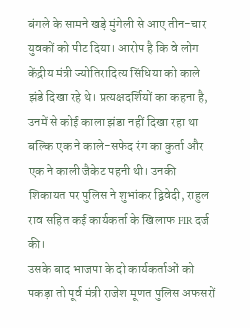बंगले के सामने खड़े मुंगेली से आए तीन-चार युवकों को पीट दिया। आरोप है कि वे लोग केंद्रीय मंत्री ज्योतिरादित्य सिंधिया को काले झंडे दिखा रहे थे। प्रत्यक्षदर्शियों का कहना है, उनमें से कोई काला झंडा नहीं दिखा रहा था बल्कि एक ने काले-सफेद रंग का कुर्ता और एक ने काली जैकेट पहनी थी। उनकी शिकायत पर पुलिस ने शुभांकर द्विवेदी, राहुल राव सहित कई कार्यकर्ता के खिलाफ FIR दर्ज की।
उसके बाद भाजपा के दो कार्यकर्ताओं को पकड़ा तो पूर्व मंत्री राजेश मूणत पुलिस अफसरों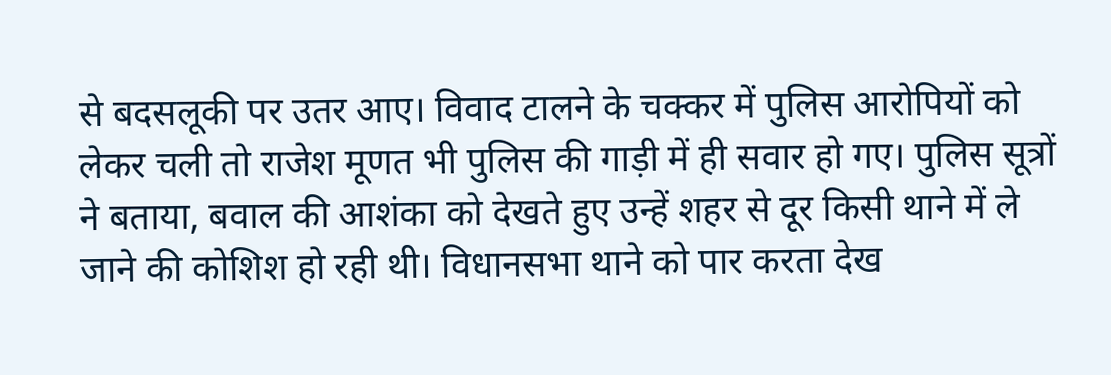से बदसलूकी पर उतर आए। विवाद टालने के चक्कर में पुलिस आरोपियों को लेकर चली तो राजेश मूणत भी पुलिस की गाड़ी में ही सवार हो गए। पुलिस सूत्रों ने बताया, बवाल की आशंका को देखते हुए उन्हें शहर से दूर किसी थाने में ले जाने की कोशिश हो रही थी। विधानसभा थाने को पार करता देख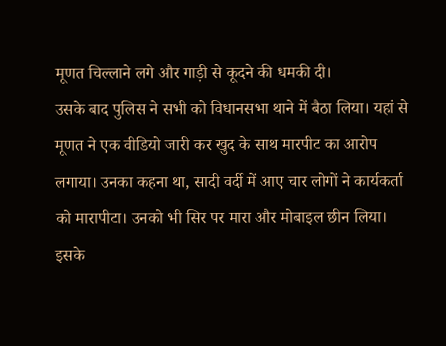मूणत चिल्लाने लगे और गाड़ी से कूदने की धमकी दी।
उसके बाद पुलिस ने सभी को विधानसभा थाने में बैठा लिया। यहां से मूणत ने एक वीडियो जारी कर खुद के साथ मारपीट का आरोप लगाया। उनका कहना था, सादी वर्दी में आए चार लोगों ने कार्यकर्ता को मारापीटा। उनको भी सिर पर मारा और मोबाइल छीन लिया। इसके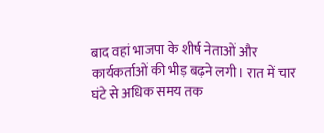बाद वहां भाजपा के शीर्ष नेताओं और कार्यकर्ताओं की भीड़ बढ़ने लगी। रात में चार घंटे से अधिक समय तक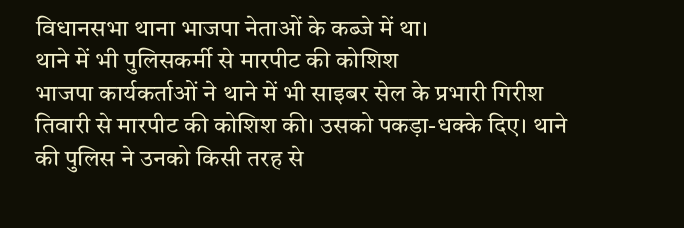विधानसभा थाना भाजपा नेताओं के कब्जे में था।
थाने में भी पुलिसकर्मी से मारपीट की कोशिश
भाजपा कार्यकर्ताओं ने थाने में भी साइबर सेल के प्रभारी गिरीश तिवारी से मारपीट की कोशिश की। उसको पकड़ा-धक्के दिए। थाने की पुलिस ने उनको किसी तरह से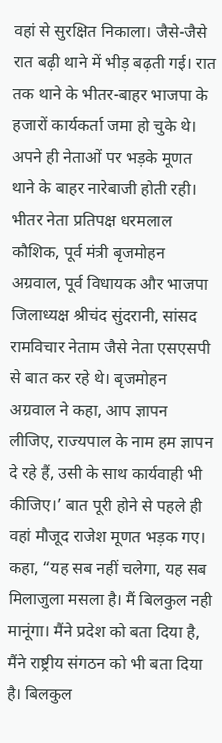वहां से सुरक्षित निकाला। जैसे-जैसे रात बढ़ी थाने में भीड़ बढ़ती गई। रात तक थाने के भीतर-बाहर भाजपा के हजारों कार्यकर्ता जमा हो चुके थे।
अपने ही नेताओं पर भड़के मूणत
थाने के बाहर नारेबाजी होती रही। भीतर नेता प्रतिपक्ष धरमलाल कौशिक, पूर्व मंत्री बृजमोहन अग्रवाल, पूर्व विधायक और भाजपा जिलाध्यक्ष श्रीचंद सुंदरानी, सांसद रामविचार नेताम जैसे नेता एसएसपी से बात कर रहे थे। बृजमोहन अग्रवाल ने कहा, आप ज्ञापन लीजिए, राज्यपाल के नाम हम ज्ञापन दे रहे हैं, उसी के साथ कार्यवाही भी कीजिए।’ बात पूरी होने से पहले ही वहां मौजूद राजेश मूणत भड़क गए। कहा, “यह सब नहीं चलेगा, यह सब मिलाजुला मसला है। मैं बिलकुल नही मानूंगा। मैंने प्रदेश को बता दिया है, मैंने राष्ट्रीय संगठन को भी बता दिया है। बिलकुल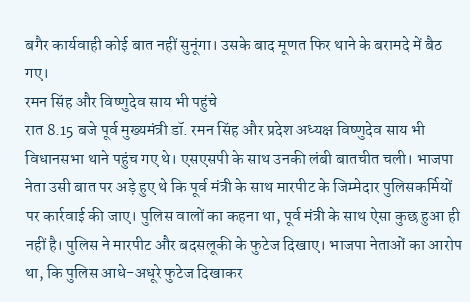बगैर कार्यवाही कोई बात नहीं सुनूंगा। उसके बाद मूणत फिर थाने के बरामदे में बैठ गए।
रमन सिंह और विष्णुदेव साय भी पहुंचे
रात 8.15 बजे पूर्व मुख्यमंत्री डॉ. रमन सिंह और प्रदेश अध्यक्ष विष्णुदेव साय भी विधानसभा थाने पहुंच गए थे। एसएसपी के साथ उनकी लंबी बातचीत चली। भाजपा नेता उसी बात पर अड़े हुए थे कि पूर्व मंत्री के साथ मारपीट के जिम्मेदार पुलिसकर्मियों पर कार्रवाई की जाए। पुलिस वालों का कहना था, पूर्व मंत्री के साथ ऐसा कुछ हुआ ही नहीं है। पुलिस ने मारपीट और बदसलूकी के फुटेज दिखाए। भाजपा नेताओं का आरोप था, कि पुलिस आधे-अधूरे फुटेज दिखाकर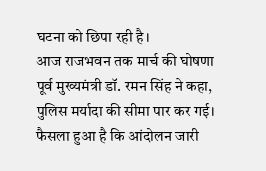घटना को छिपा रही है।
आज राजभवन तक मार्च की घोषणा
पूर्व मुख्यमंत्री डॉ. रमन सिंह ने कहा, पुलिस मर्यादा की सीमा पार कर गई। फैसला हुआ है कि आंदोलन जारी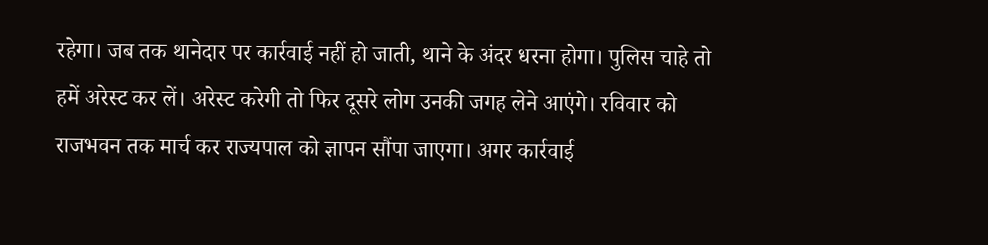रहेगा। जब तक थानेदार पर कार्रवाई नहीं हो जाती, थाने के अंदर धरना होगा। पुलिस चाहे तो हमें अरेस्ट कर लें। अरेस्ट करेगी तो फिर दूसरे लोग उनकी जगह लेने आएंगे। रविवार को राजभवन तक मार्च कर राज्यपाल को ज्ञापन सौंपा जाएगा। अगर कार्रवाई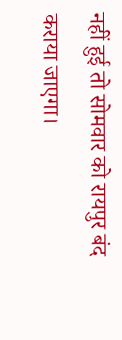नहीं हुई तो सोमवार को रायपुर बंद कराया जाएगा।